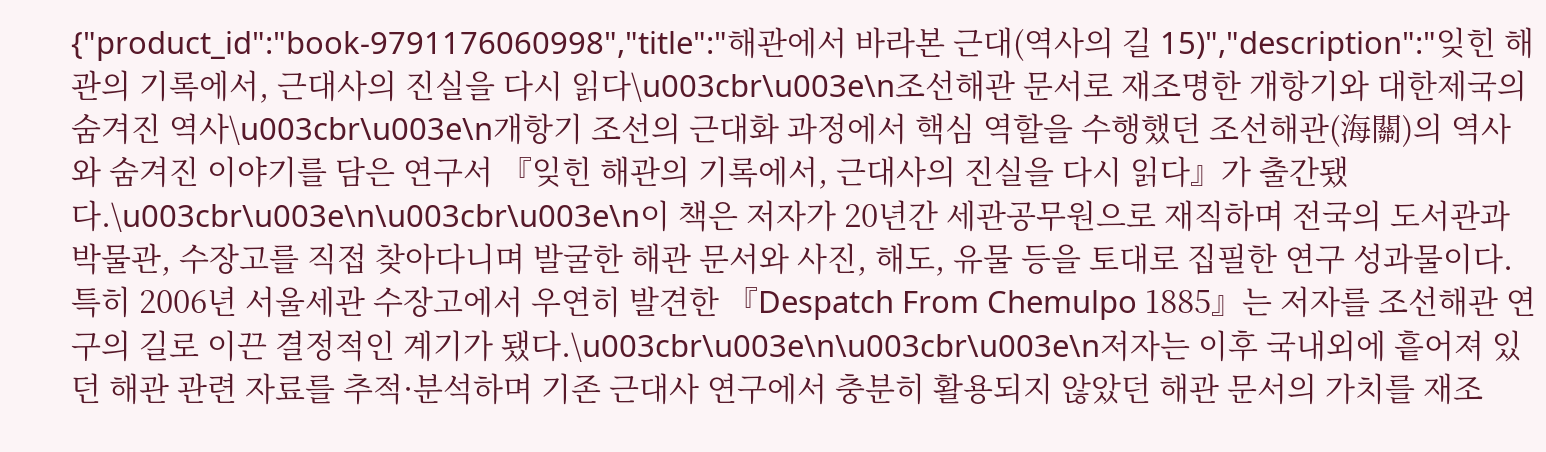{"product_id":"book-9791176060998","title":"해관에서 바라본 근대(역사의 길 15)","description":"잊힌 해관의 기록에서, 근대사의 진실을 다시 읽다\u003cbr\u003e\n조선해관 문서로 재조명한 개항기와 대한제국의 숨겨진 역사\u003cbr\u003e\n개항기 조선의 근대화 과정에서 핵심 역할을 수행했던 조선해관(海關)의 역사와 숨겨진 이야기를 담은 연구서 『잊힌 해관의 기록에서, 근대사의 진실을 다시 읽다』가 출간됐다.\u003cbr\u003e\n\u003cbr\u003e\n이 책은 저자가 20년간 세관공무원으로 재직하며 전국의 도서관과 박물관, 수장고를 직접 찾아다니며 발굴한 해관 문서와 사진, 해도, 유물 등을 토대로 집필한 연구 성과물이다. 특히 2006년 서울세관 수장고에서 우연히 발견한 『Despatch From Chemulpo 1885』는 저자를 조선해관 연구의 길로 이끈 결정적인 계기가 됐다.\u003cbr\u003e\n\u003cbr\u003e\n저자는 이후 국내외에 흩어져 있던 해관 관련 자료를 추적·분석하며 기존 근대사 연구에서 충분히 활용되지 않았던 해관 문서의 가치를 재조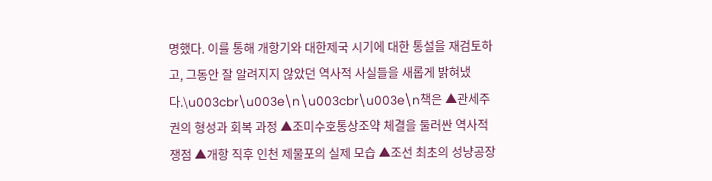명했다. 이를 통해 개항기와 대한제국 시기에 대한 통설을 재검토하고, 그동안 잘 알려지지 않았던 역사적 사실들을 새롭게 밝혀냈다.\u003cbr\u003e\n\u003cbr\u003e\n책은 ▲관세주권의 형성과 회복 과정 ▲조미수호통상조약 체결을 둘러싼 역사적 쟁점 ▲개항 직후 인천 제물포의 실제 모습 ▲조선 최초의 성냥공장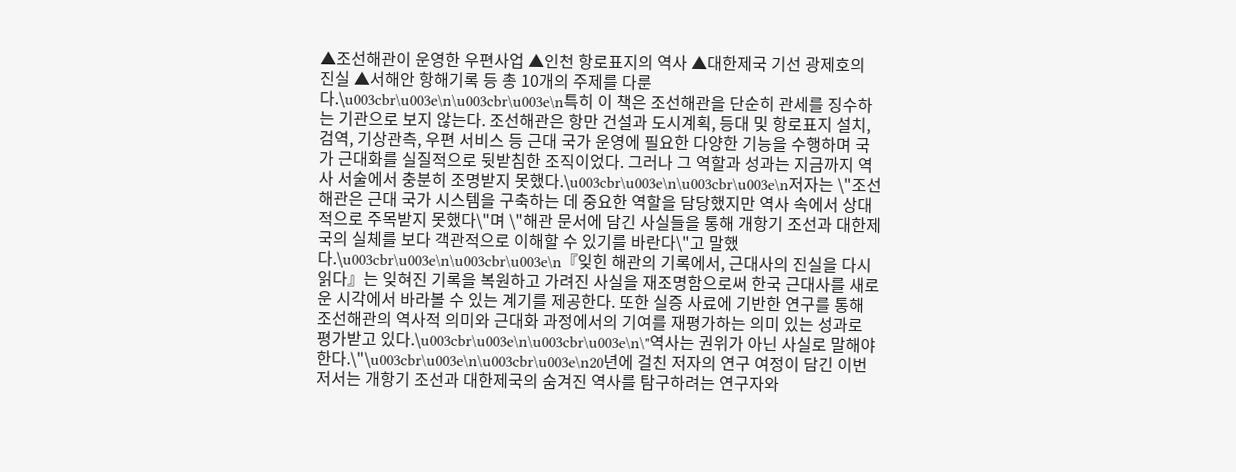▲조선해관이 운영한 우편사업 ▲인천 항로표지의 역사 ▲대한제국 기선 광제호의 진실 ▲서해안 항해기록 등 총 10개의 주제를 다룬다.\u003cbr\u003e\n\u003cbr\u003e\n특히 이 책은 조선해관을 단순히 관세를 징수하는 기관으로 보지 않는다. 조선해관은 항만 건설과 도시계획, 등대 및 항로표지 설치, 검역, 기상관측, 우편 서비스 등 근대 국가 운영에 필요한 다양한 기능을 수행하며 국가 근대화를 실질적으로 뒷받침한 조직이었다. 그러나 그 역할과 성과는 지금까지 역사 서술에서 충분히 조명받지 못했다.\u003cbr\u003e\n\u003cbr\u003e\n저자는 \"조선해관은 근대 국가 시스템을 구축하는 데 중요한 역할을 담당했지만 역사 속에서 상대적으로 주목받지 못했다\"며 \"해관 문서에 담긴 사실들을 통해 개항기 조선과 대한제국의 실체를 보다 객관적으로 이해할 수 있기를 바란다\"고 말했다.\u003cbr\u003e\n\u003cbr\u003e\n『잊힌 해관의 기록에서, 근대사의 진실을 다시 읽다』는 잊혀진 기록을 복원하고 가려진 사실을 재조명함으로써 한국 근대사를 새로운 시각에서 바라볼 수 있는 계기를 제공한다. 또한 실증 사료에 기반한 연구를 통해 조선해관의 역사적 의미와 근대화 과정에서의 기여를 재평가하는 의미 있는 성과로 평가받고 있다.\u003cbr\u003e\n\u003cbr\u003e\n\"역사는 권위가 아닌 사실로 말해야 한다.\"\u003cbr\u003e\n\u003cbr\u003e\n20년에 걸친 저자의 연구 여정이 담긴 이번 저서는 개항기 조선과 대한제국의 숨겨진 역사를 탐구하려는 연구자와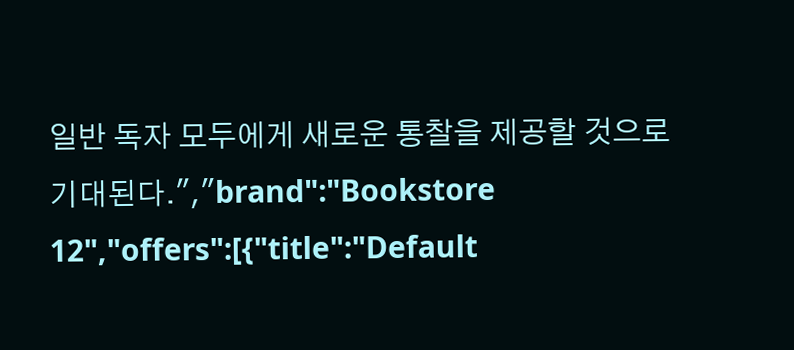일반 독자 모두에게 새로운 통찰을 제공할 것으로 기대된다.","brand":"Bookstore 12","offers":[{"title":"Default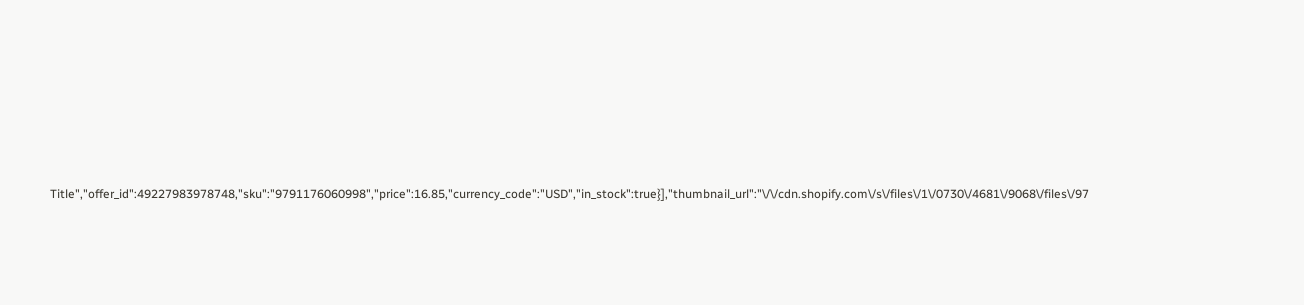Title","offer_id":49227983978748,"sku":"9791176060998","price":16.85,"currency_code":"USD","in_stock":true}],"thumbnail_url":"\/\/cdn.shopify.com\/s\/files\/1\/0730\/4681\/9068\/files\/97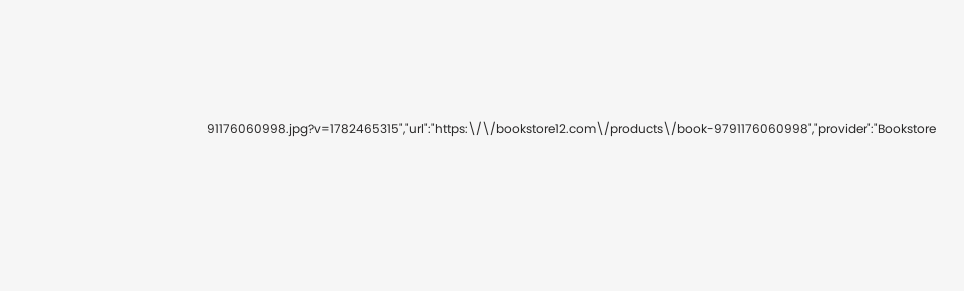91176060998.jpg?v=1782465315","url":"https:\/\/bookstore12.com\/products\/book-9791176060998","provider":"Bookstore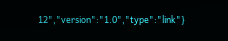12","version":"1.0","type":"link"}